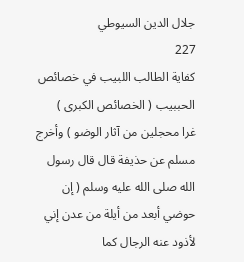جلال الدين السيوطي
227
كفاية الطالب اللبيب في خصائص الحببيب ( الخصائص الكبرى )
غرا محجلين من آثار الوضو ) وأخرج مسلم عن حذيفة قال قال رسول الله صلى الله عليه وسلم ( إن حوضي أبعد من أيلة من عدن إني لأذود عنه الرجال كما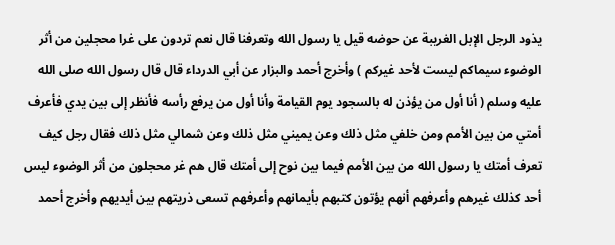يذود الرجل الإبل الغريبة عن حوضه قيل يا رسول الله وتعرفنا قال نعم تردون على غرا محجلين من أثر الوضوء سيماكم ليست لأحد غيركم ) وأخرج أحمد والبزار عن أبي الدرداء قال قال رسول الله صلى الله عليه وسلم ( أنا أول من يؤذن له بالسجود يوم القيامة وأنا أول من يرفع رأسه فأنظر إلى بين يدي فأعرف أمتي من بين الأمم ومن خلفي مثل ذلك وعن يميني مثل ذلك وعن شمالي مثل ذلك فقال رجل كيف تعرف أمتك يا رسول الله من بين الأمم فيما بين نوح إلى أمتك قال هم غر محجلون من أثر الوضوء ليس أحد كذلك غيرهم وأعرفهم أنهم يؤتون كتبهم بأيمانهم وأعرفهم تسعى ذريتهم بين أيديهم وأخرج أحمد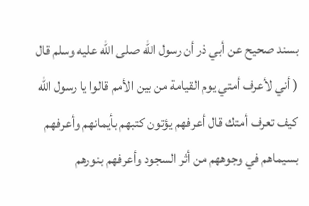بسند صحيح عن أبي ذر أن رسول الله صلى الله عليه وسلم قال ( أني لأعرف أمتي يوم القيامة من بين الأمم قالوا يا رسول الله كيف تعرف أمتك قال أعرفهم يؤتون كتبهم بأيمانهم وأعرفهم بسيماهم في وجوههم من أثر السجود وأعرفهم بنورهم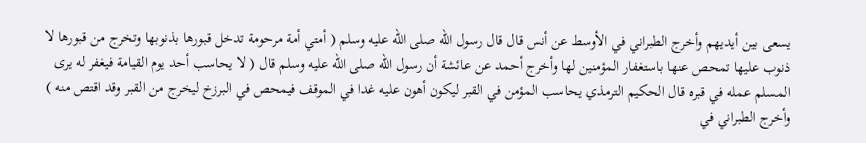يسعى بين أيديهم وأخرج الطبراني في الأوسط عن أنس قال قال رسول الله صلى الله عليه وسلم ( أمتي أمة مرحومة تدخل قبورها بذنوبها وتخرج من قبورها لا ذنوب عليها تمحص عنها باستغفار المؤمنين لها وأخرج أحمد عن عائشة أن رسول الله صلى الله عليه وسلم قال ( لا يحاسب أحد يوم القيامة فيغفر له يرى المسلم عمله في قبره قال الحكيم الترمذي يحاسب المؤمن في القبر ليكون أهون عليه غدا في الموقف فيمحص في البرزخ ليخرج من القبر وقد اقتص منه ) وأخرج الطبراني في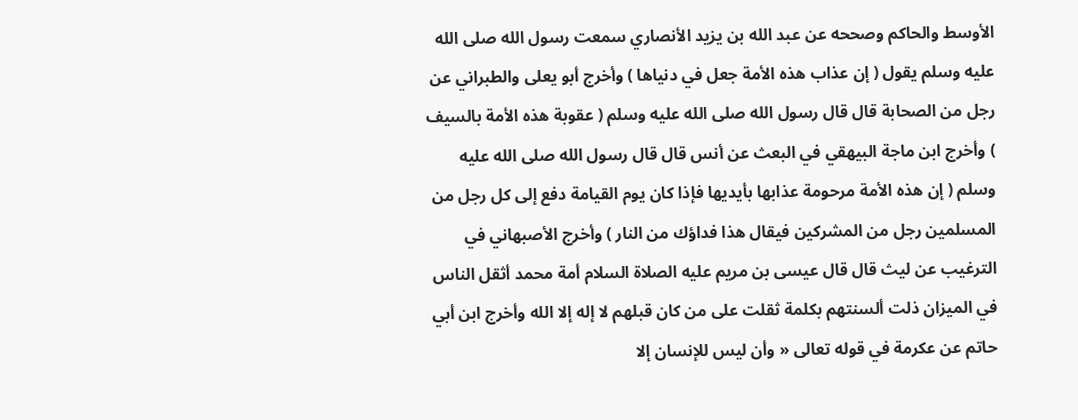الأوسط والحاكم وصححه عن عبد الله بن يزيد الأنصاري سمعت رسول الله صلى الله عليه وسلم يقول ( إن عذاب هذه الأمة جعل في دنياها ) وأخرج أبو يعلى والطبراني عن رجل من الصحابة قال قال رسول الله صلى الله عليه وسلم ( عقوبة هذه الأمة بالسيف ) وأخرج ابن ماجة البيهقي في البعث عن أنس قال قال رسول الله صلى الله عليه وسلم ( إن هذه الأمة مرحومة عذابها بأيديها فإذا كان يوم القيامة دفع إلى كل رجل من المسلمين رجل من المشركين فيقال هذا فداؤك من النار ) وأخرج الأصبهاني في الترغيب عن ليث قال قال عيسى بن مريم عليه الصلاة السلام أمة محمد أثقل الناس في الميزان ذلت ألسنتهم بكلمة ثقلت على من كان قبلهم لا إله إلا الله وأخرج ابن أبي حاتم عن عكرمة في قوله تعالى « وأن ليس للإنسان إلا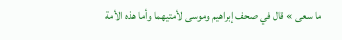ما سعى » قال في صحف إبراهيم وموسى لأمتيهما وأما هذه الأمة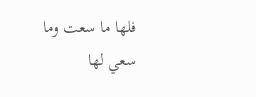فلها ما سعت وما سعي لها